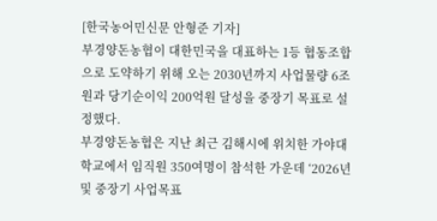[한국농어민신문 안형준 기자]
부경양돈농협이 대한민국을 대표하는 1등 협동조합으로 도약하기 위해 오는 2030년까지 사업물량 6조원과 당기순이익 200억원 달성을 중장기 목표로 설정했다.
부경양돈농협은 지난 최근 김해시에 위치한 가야대학교에서 임직원 350여명이 참석한 가운데 ‘2026년 및 중장기 사업목표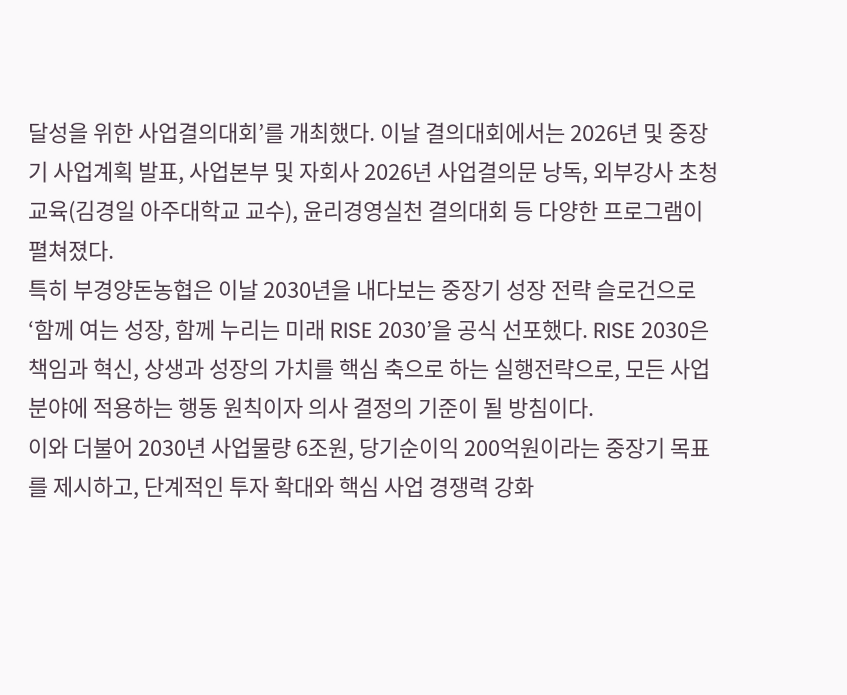달성을 위한 사업결의대회’를 개최했다. 이날 결의대회에서는 2026년 및 중장기 사업계획 발표, 사업본부 및 자회사 2026년 사업결의문 낭독, 외부강사 초청 교육(김경일 아주대학교 교수), 윤리경영실천 결의대회 등 다양한 프로그램이 펼쳐졌다.
특히 부경양돈농협은 이날 2030년을 내다보는 중장기 성장 전략 슬로건으로 ‘함께 여는 성장, 함께 누리는 미래 RISE 2030’을 공식 선포했다. RISE 2030은 책임과 혁신, 상생과 성장의 가치를 핵심 축으로 하는 실행전략으로, 모든 사업 분야에 적용하는 행동 원칙이자 의사 결정의 기준이 될 방침이다.
이와 더불어 2030년 사업물량 6조원, 당기순이익 200억원이라는 중장기 목표를 제시하고, 단계적인 투자 확대와 핵심 사업 경쟁력 강화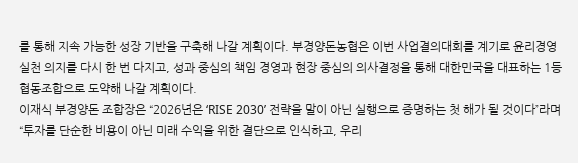를 통해 지속 가능한 성장 기반을 구축해 나갈 계획이다. 부경양돈농협은 이번 사업결의대회를 계기로 윤리경영 실천 의지를 다시 한 번 다지고, 성과 중심의 책임 경영과 현장 중심의 의사결정을 통해 대한민국을 대표하는 1등 협동조합으로 도약해 나갈 계획이다.
이재식 부경양돈 조합장은 “2026년은 ‘RISE 2030’ 전략을 말이 아닌 실행으로 증명하는 첫 해가 될 것이다”라며 “투자를 단순한 비용이 아닌 미래 수익을 위한 결단으로 인식하고, 우리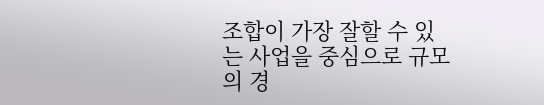조합이 가장 잘할 수 있는 사업을 중심으로 규모의 경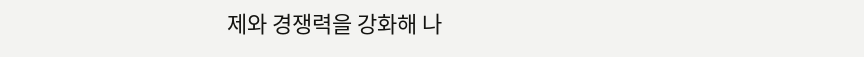제와 경쟁력을 강화해 나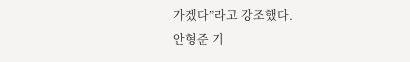가겠다”라고 강조했다.
안형준 기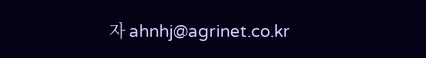자 ahnhj@agrinet.co.kr